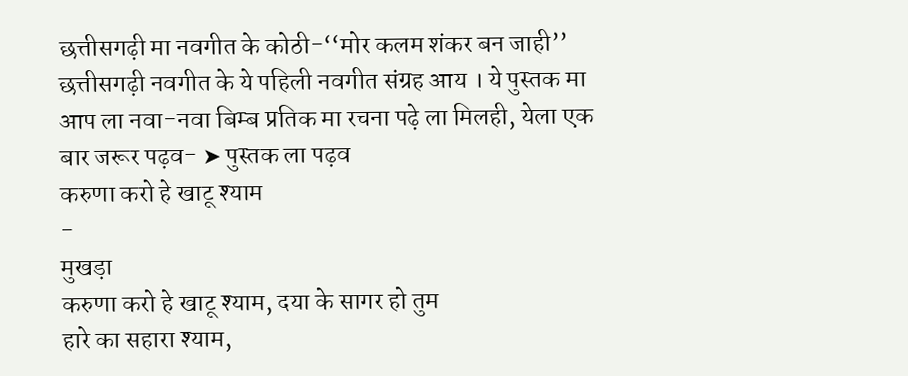छत्तीसगढ़ी मा नवगीत के कोठी-‘‘मोर कलम शंकर बन जाही’’ छत्तीसगढ़ी नवगीत के ये पहिली नवगीत संग्रह आय । ये पुस्तक मा आप ला नवा-नवा बिम्ब प्रतिक मा रचना पढ़े ला मिलही, येला एक बार जरूर पढ़व- ➤ पुस्तक ला पढ़व
करुणा करो हे खाटू श्याम
-
मुखड़ा
करुणा करो हे खाटू श्याम, दया के सागर हो तुम
हारे का सहारा श्याम,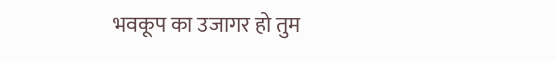भवकूप का उजागर हो तुम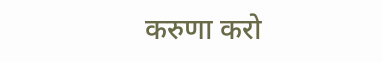करुणा करो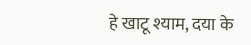हे खाटू श्याम, दया के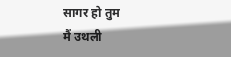सागर हो तुम
मैं उथली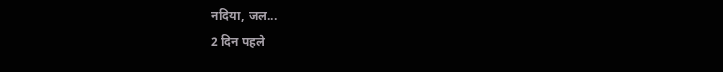नदिया, जल...
2 दिन पहले